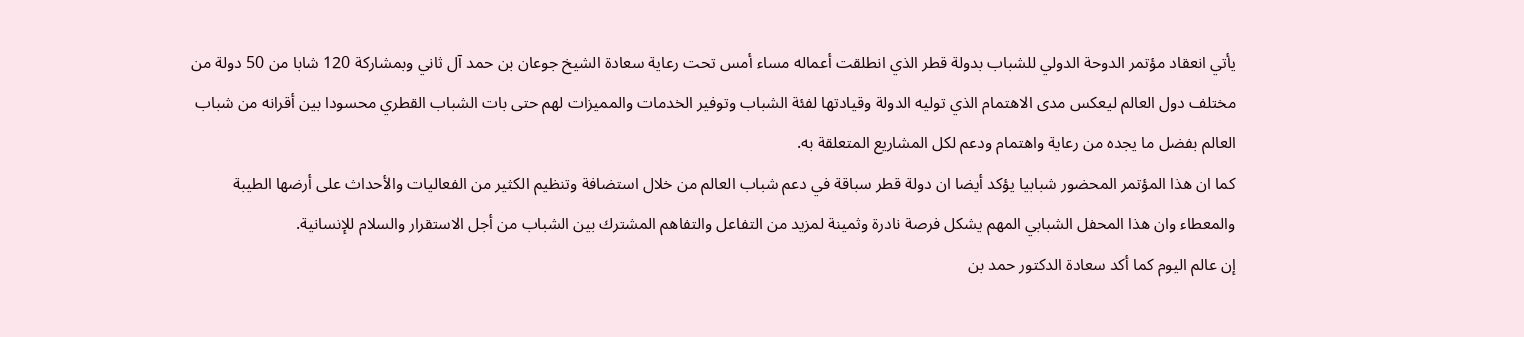يأتي انعقاد مؤتمر الدوحة الدولي للشباب بدولة قطر الذي انطلقت أعماله مساء أمس تحت رعاية سعادة الشيخ جوعان بن حمد آل ثاني وبمشاركة 120 شابا من 50 دولة من مختلف دول العالم ليعكس مدى الاهتمام الذي توليه الدولة وقيادتها لفئة الشباب وتوفير الخدمات والمميزات لهم حتى بات الشباب القطري محسودا بين أقرانه من شباب العالم بفضل ما يجده من رعاية واهتمام ودعم لكل المشاريع المتعلقة به.
كما ان هذا المؤتمر المحضور شبابيا يؤكد أيضا ان دولة قطر سباقة في دعم شباب العالم من خلال استضافة وتنظيم الكثير من الفعاليات والأحداث على أرضها الطيبة والمعطاء وان هذا المحفل الشبابي المهم يشكل فرصة نادرة وثمينة لمزيد من التفاعل والتفاهم المشترك بين الشباب من أجل الاستقرار والسلام للإنسانية.
إن عالم اليوم كما أكد سعادة الدكتور حمد بن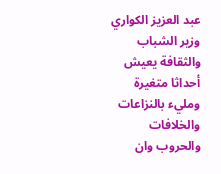عبد العزيز الكواري وزير الشباب والثقافة يعيش أحداثا متغيرة ومليء بالنزاعات والخلافات والحروب وان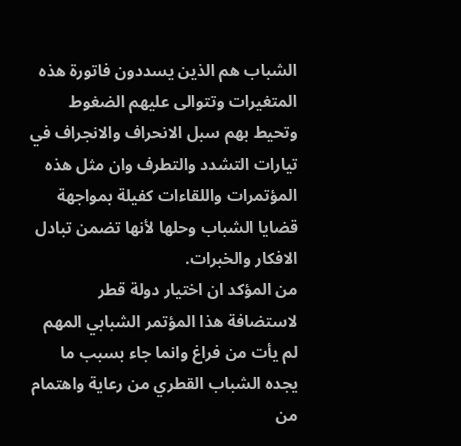الشباب هم الذين يسددون فاتورة هذه المتغيرات وتتوالى عليهم الضغوط وتحيط بهم سبل الانحراف والانجراف في تيارات التشدد والتطرف وان مثل هذه المؤتمرات واللقاءات كفيلة بمواجهة قضايا الشباب وحلها لأنها تضمن تبادل الافكار والخبرات.
من المؤكد ان اختيار دولة قطر لاستضافة هذا المؤتمر الشبابي المهم لم يأت من فراغ وانما جاء بسبب ما يجده الشباب القطري من رعاية واهتمام من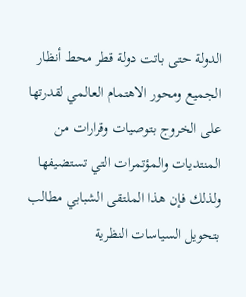الدولة حتى باتت دولة قطر محط أنظار الجميع ومحور الاهتمام العالمي لقدرتها على الخروج بتوصيات وقرارات من المنتديات والمؤتمرات التي تستضيفها ولذلك فإن هذا الملتقى الشبابي مطالب بتحويل السياسات النظرية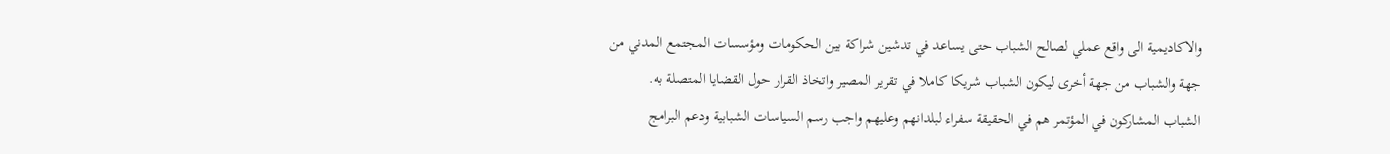والاكاديمية الى واقع عملي لصالح الشباب حتى يساعد في تدشين شراكة بين الحكومات ومؤسسات المجتمع المدني من جهة والشباب من جهة أخرى ليكون الشباب شريكا كاملا في تقرير المصير واتخاذ القرار حول القضايا المتصلة به.
الشباب المشاركون في المؤتمر هم في الحقيقة سفراء لبلدانهم وعليهم واجب رسم السياسات الشبابية ودعم البرامج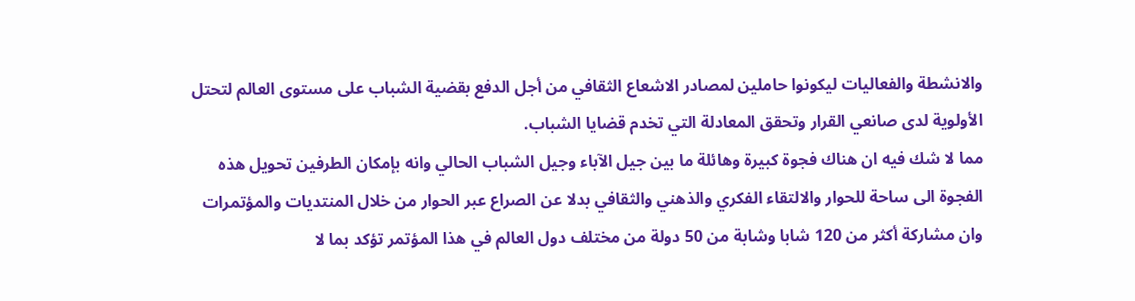والانشطة والفعاليات ليكونوا حاملين لمصادر الاشعاع الثقافي من أجل الدفع بقضية الشباب على مستوى العالم لتحتل الأولوية لدى صانعي القرار وتحقق المعادلة التي تخدم قضايا الشباب.
مما لا شك فيه ان هناك فجوة كبيرة وهائلة ما بين جيل الآباء وجيل الشباب الحالي وانه بإمكان الطرفين تحويل هذه الفجوة الى ساحة للحوار والالتقاء الفكري والذهني والثقافي بدلا عن الصراع عبر الحوار من خلال المنتديات والمؤتمرات وان مشاركة أكثر من 120 شابا وشابة من 50 دولة من مختلف دول العالم في هذا المؤتمر تؤكد بما لا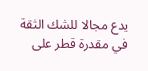يدع مجالا للشك الثقة في مقدرة قطر على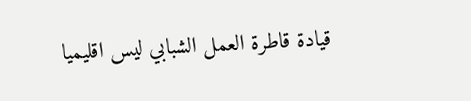قيادة قاطرة العمل الشبابي ليس اقليميا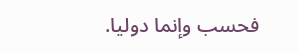فحسب وإنما دوليا.